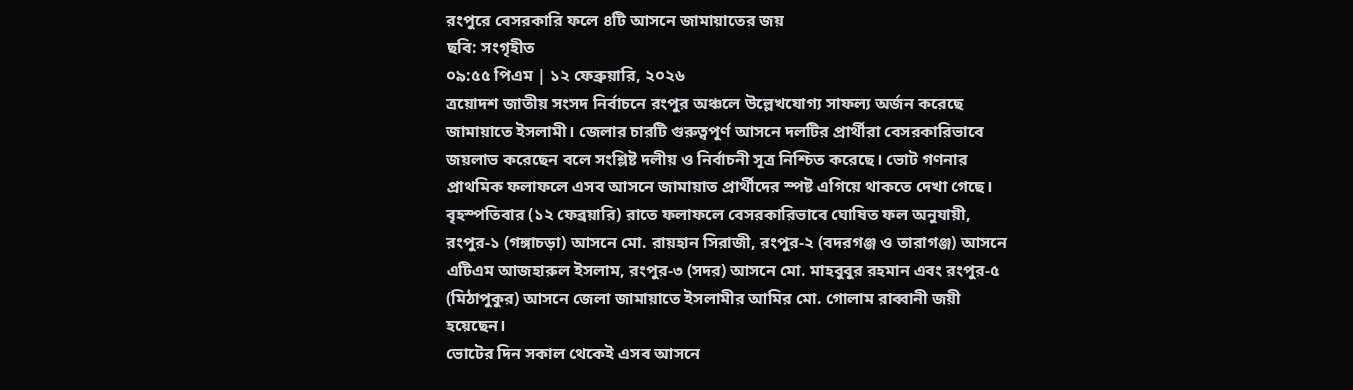রংপুরে বেসরকারি ফলে ৪টি আসনে জামায়াতের জয়
ছবি: সংগৃহীত
০৯:৫৫ পিএম | ১২ ফেব্রুয়ারি, ২০২৬
ত্রয়োদশ জাতীয় সংসদ নির্বাচনে রংপুর অঞ্চলে উল্লেখযোগ্য সাফল্য অর্জন করেছে জামায়াতে ইসলামী। জেলার চারটি গুরুত্বপূর্ণ আসনে দলটির প্রার্থীরা বেসরকারিভাবে জয়লাভ করেছেন বলে সংশ্লিষ্ট দলীয় ও নির্বাচনী সূত্র নিশ্চিত করেছে। ভোট গণনার প্রাথমিক ফলাফলে এসব আসনে জামায়াত প্রার্থীদের স্পষ্ট এগিয়ে থাকতে দেখা গেছে।
বৃহস্পতিবার (১২ ফেব্রয়ারি) রাতে ফলাফলে বেসরকারিভাবে ঘোষিত ফল অনুযায়ী, রংপুর-১ (গঙ্গাচড়া) আসনে মো. রায়হান সিরাজী, রংপুর-২ (বদরগঞ্জ ও তারাগঞ্জ) আসনে এটিএম আজহারুল ইসলাম, রংপুর-৩ (সদর) আসনে মো. মাহবুবুর রহমান এবং রংপুর-৫ (মিঠাপুকুর) আসনে জেলা জামায়াতে ইসলামীর আমির মো. গোলাম রাব্বানী জয়ী হয়েছেন।
ভোটের দিন সকাল থেকেই এসব আসনে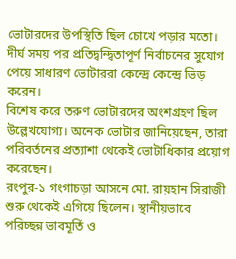ভোটারদের উপস্থিতি ছিল চোখে পড়ার মতো। দীর্ঘ সময় পর প্রতিদ্বন্দ্বিতাপূর্ণ নির্বাচনের সুযোগ পেয়ে সাধারণ ভোটাররা কেন্দ্রে কেন্দ্রে ভিড় করেন।
বিশেষ করে তরুণ ভোটারদের অংশগ্রহণ ছিল উল্লেখযোগ্য। অনেক ভোটার জানিয়েছেন, তারা পরিবর্তনের প্রত্যাশা থেকেই ভোটাধিকার প্রয়োগ করেছেন।
রংপুর-১ গংগাচড়া আসনে মো. রায়হান সিরাজী শুরু থেকেই এগিয়ে ছিলেন। স্থানীয়ভাবে পরিচ্ছন্ন ভাবমূর্তি ও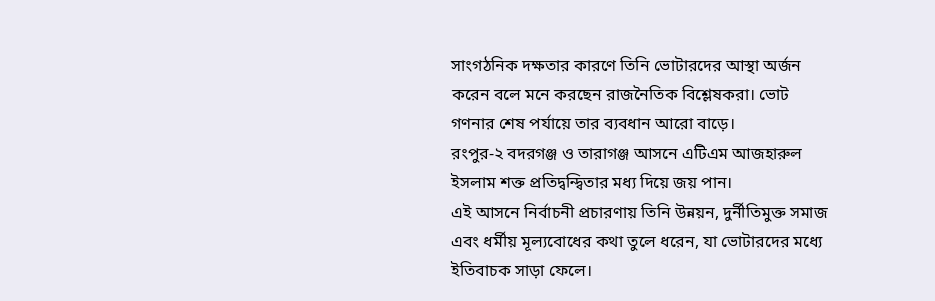সাংগঠনিক দক্ষতার কারণে তিনি ভোটারদের আস্থা অর্জন করেন বলে মনে করছেন রাজনৈতিক বিশ্লেষকরা। ভোট গণনার শেষ পর্যায়ে তার ব্যবধান আরো বাড়ে।
রংপুর-২ বদরগঞ্জ ও তারাগঞ্জ আসনে এটিএম আজহারুল ইসলাম শক্ত প্রতিদ্বন্দ্বিতার মধ্য দিয়ে জয় পান।
এই আসনে নির্বাচনী প্রচারণায় তিনি উন্নয়ন, দুর্নীতিমুক্ত সমাজ এবং ধর্মীয় মূল্যবোধের কথা তুলে ধরেন, যা ভোটারদের মধ্যে ইতিবাচক সাড়া ফেলে।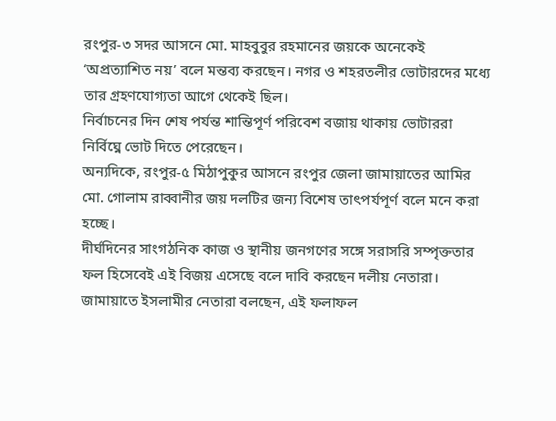রংপুর-৩ সদর আসনে মো. মাহবুবুর রহমানের জয়কে অনেকেই ‘অপ্রত্যাশিত নয়’ বলে মন্তব্য করছেন। নগর ও শহরতলীর ভোটারদের মধ্যে তার গ্রহণযোগ্যতা আগে থেকেই ছিল।
নির্বাচনের দিন শেষ পর্যন্ত শান্তিপূর্ণ পরিবেশ বজায় থাকায় ভোটাররা নির্বিঘ্নে ভোট দিতে পেরেছেন।
অন্যদিকে, রংপুর-৫ মিঠাপুকুর আসনে রংপুর জেলা জামায়াতের আমির মো. গোলাম রাব্বানীর জয় দলটির জন্য বিশেষ তাৎপর্যপূর্ণ বলে মনে করা হচ্ছে।
দীর্ঘদিনের সাংগঠনিক কাজ ও স্থানীয় জনগণের সঙ্গে সরাসরি সম্পৃক্ততার ফল হিসেবেই এই বিজয় এসেছে বলে দাবি করছেন দলীয় নেতারা।
জামায়াতে ইসলামীর নেতারা বলছেন, এই ফলাফল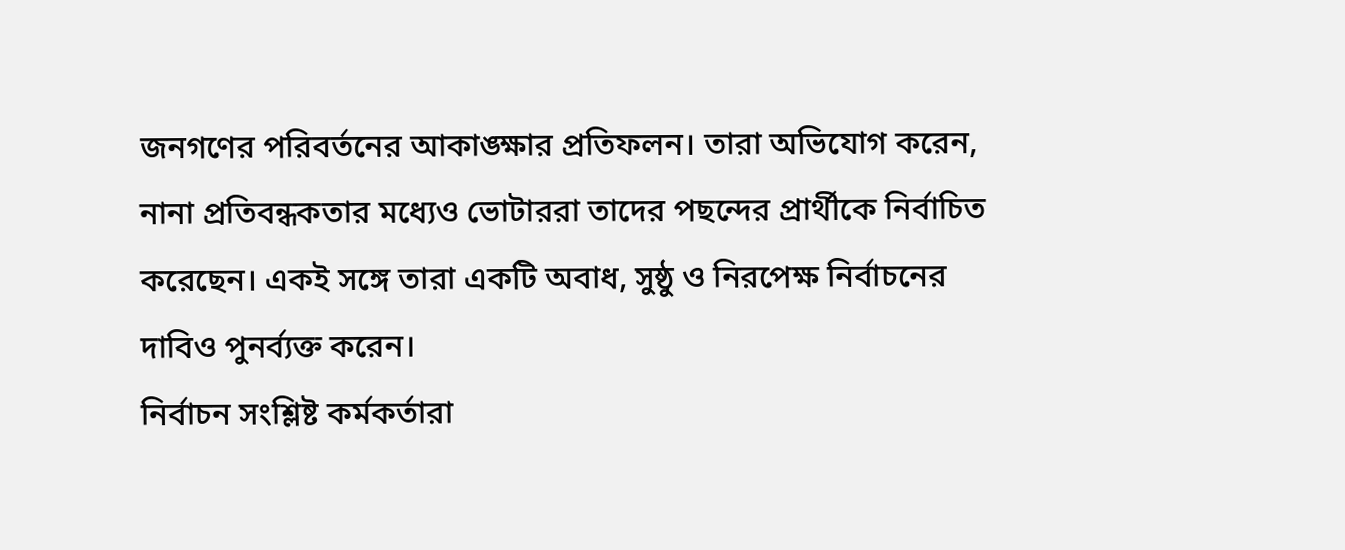জনগণের পরিবর্তনের আকাঙ্ক্ষার প্রতিফলন। তারা অভিযোগ করেন, নানা প্রতিবন্ধকতার মধ্যেও ভোটাররা তাদের পছন্দের প্রার্থীকে নির্বাচিত করেছেন। একই সঙ্গে তারা একটি অবাধ, সুষ্ঠু ও নিরপেক্ষ নির্বাচনের দাবিও পুনর্ব্যক্ত করেন।
নির্বাচন সংশ্লিষ্ট কর্মকর্তারা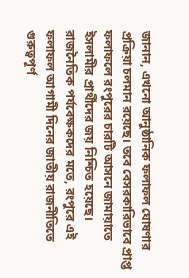জানান, এখনো আনুষ্ঠানিক ফলাফল ঘোষণার প্রক্রিয়া চলমান রয়েছে। তবে বেসরকারিভাবে প্রাপ্ত ফলাফলে রংপুরের চারটি আসনে জামায়াতে ইসলামীর প্রার্থীদের জয় নিশ্চিত হয়েছে।
রাজনৈতিক পর্যবেক্ষকদের মতে, রংপুরে এই ফলাফল আগামী দিনের জাতীয় রাজনীতিতে গুরুত্বপূর্ণ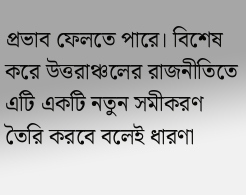প্রভাব ফেলতে পারে। বিশেষ করে উত্তরাঞ্চলের রাজনীতিতে এটি একটি নতুন সমীকরণ তৈরি করবে বলেই ধারণা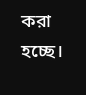করা হচ্ছে।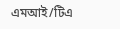এমআই/টিএ